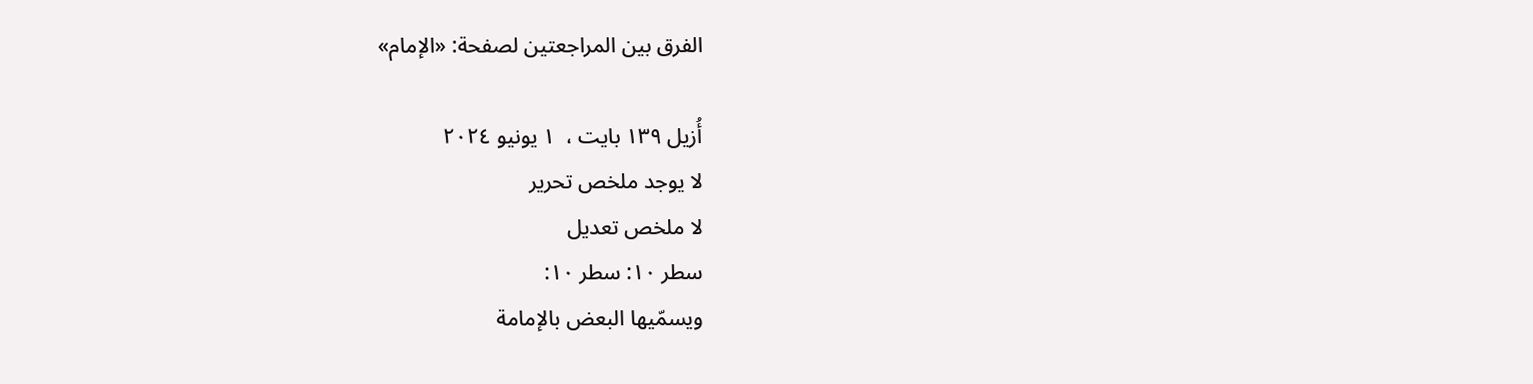الفرق بين المراجعتين لصفحة: «الإمام»

أُزيل ١٣٩ بايت ،  ١ يونيو ٢٠٢٤
لا يوجد ملخص تحرير
لا ملخص تعديل
سطر ١٠: سطر ١٠:
ويسمّيها البعض بالإمامة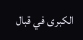الكبرى في قبال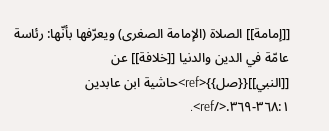[[إمامة]] الصلاة (الإمامة الصغرى) ويعرّفها بأنّها: رئاسة عامّة في الدين والدنيا [[خلافة]] عن [[النبي]]{{صل}}<ref>حاشية ابن عابدين ٣٦٨:١-٣٦٩.</ref>.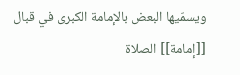ويسمّيها البعض بالإمامة الكبرى في قبال [[إمامة]] الصلاة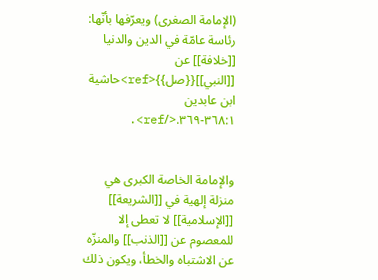(الإمامة الصغرى) ويعرّفها بأنّها: رئاسة عامّة في الدين والدنيا [[خلافة]] عن [[النبي]]{{صل}}<ref>حاشية ابن عابدين ٣٦٨:١-٣٦٩.</ref>.


والإمامة الخاصة الكبرى هي منزلة إلهية في [[الشريعة]] [[الإسلامية]] لا تعطى إلا للمعصوم عن [[الذنب]] والمنزّه عن الاشتباه والخطأ، ويكون ذلك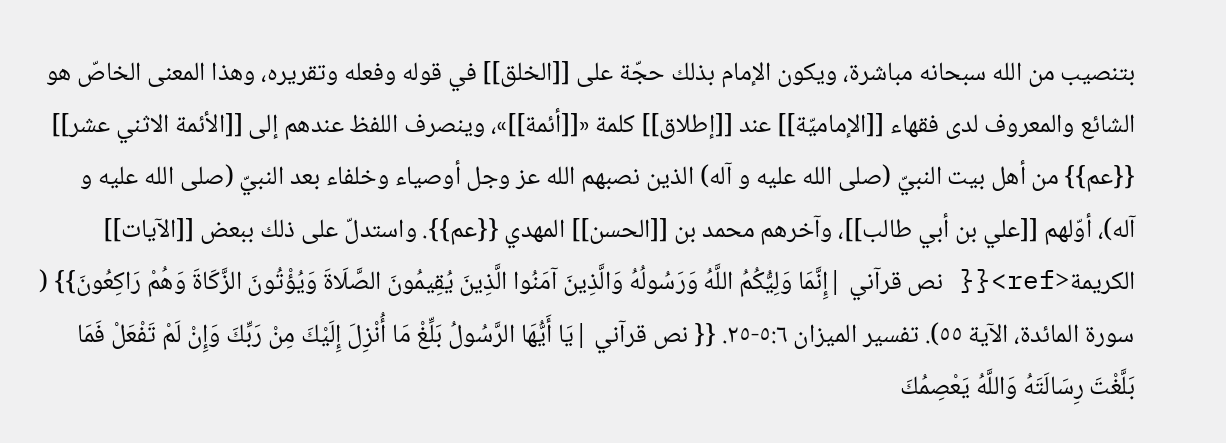بتنصيب من الله سبحانه مباشرة، ويكون الإمام بذلك حجّة على [[الخلق]] في قوله وفعله وتقريره، وهذا المعنى الخاصّ هو الشائع والمعروف لدى فقهاء [[الإماميّة]] عند [[إطلاق]] كلمة «[[أئمة]]»، وينصرف اللفظ عندهم إلى [[الأئمة الاثني عشر]] {{عم}} من أهل بيت النبيّ (صلى الله عليه و آله) الذين نصبهم الله عز وجل أوصياء وخلفاء بعد النبيّ (صلى الله عليه و آله)، أوّلهم [[علي بن أبي طالب]]، وآخرهم محمد بن [[الحسن]] المهدي {{عم}}. واستدلّ على ذلك ببعض [[الآيات]] الكريمة<ref>{{ نص قرآني |إِنَّمَا وَلِيُّكُمُ اللَّهُ وَرَسُولُهُ وَالَّذِينَ آمَنُوا الَّذِينَ يُقِيمُونَ الصَّلَاةَ وَيُؤْتُونَ الزَّكَاةَ وَهُمْ رَاكِعُونَ}} ( سورة المائدة، الآية ٥٥). تفسير الميزان ٥:٦-٢٥. {{ نص قرآني |يَا أَيُّهَا الرَّسُولُ بَلِّغْ مَا أُنْزِلَ إِلَيْكَ مِنْ رَبِّكَ وَإِنْ لَمْ تَفْعَلْ فَمَا بَلَّغْتَ رِسَالَتَهُ وَاللَّهُ يَعْصِمُكَ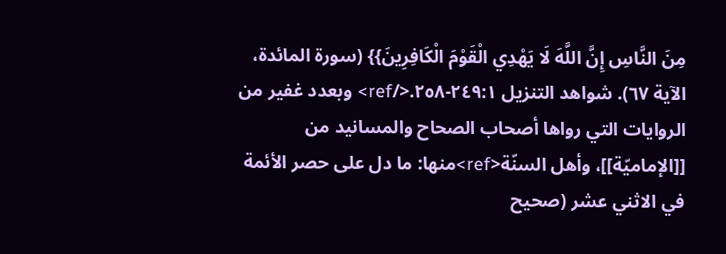مِنَ النَّاسِ إِنَّ اللَّهَ لَا يَهْدِي الْقَوْمَ الْكَافِرِينَ}} (سورة المائدة، الآية ٦٧). شواهد التنزيل ٢٤٩:١-٢٥٨.</ref> وبعدد غفير من الروايات التي رواها أصحاب الصحاح والمسانيد من [[الإماميّة]]، وأهل السنّة<ref>منها: ما دل على حصر الأئمة في الاثني عشر (صحيح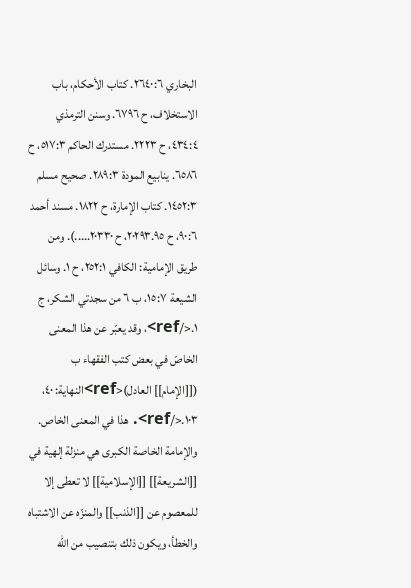البخاري ٢٦٤٠:٦. كتاب الأحكام، باب الاستخلاف، ح ٦٧٩٦. وسنن الترمذي ٤٣٤:٤، ح ٢٢٢٣. مستدرك الحاكم ٥١٧:٣، ح ٦٥٨٦. ينابيع المودة ٢٨٩:٣. صحيح مسلم ١٤٥٢:٣. كتاب الإمارة، ح ١٨٢٢. مسند أحمد ٩٠:٦، ح ٢٠٢٩٣.٩٥، ح ٢٠٣٣٠.....). ومن طريق الإمامية: الكافي ٢٥٢:١، ح ١. وسائل الشيعة ١٥:٧، ب ٦ من سجدتي الشكر، ج ١.</ref>، وقد يعبّر عن هذا المعنى الخاصّ في بعض كتب الفقهاء ب ([[الإمام]] العادل)<ref>النهاية: ٤٠، ١٠٣.</ref>. هذا في المعنى الخاص.
والإمامة الخاصة الكبرى هي منزلة إلهية في [[الشريعة]] [[الإسلامية]] لا تعطى إلا للمعصوم عن [[الذنب]] والمنزّه عن الاشتباه والخطأ، ويكون ذلك بتنصيب من الله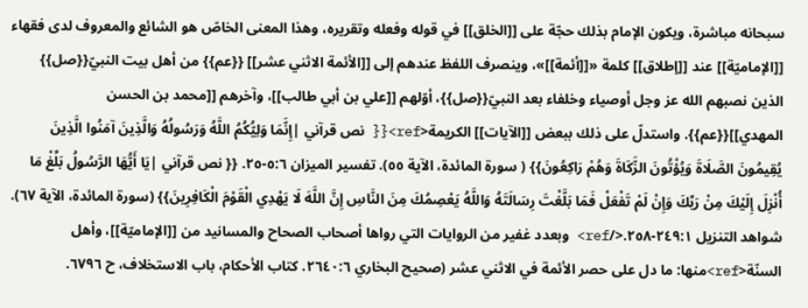سبحانه مباشرة، ويكون الإمام بذلك حجّة على [[الخلق]] في قوله وفعله وتقريره، وهذا المعنى الخاصّ هو الشائع والمعروف لدى فقهاء [[الإماميّة]] عند [[إطلاق]] كلمة «[[أئمة]]»، وينصرف اللفظ عندهم إلى [[الأئمة الاثني عشر]] {{عم}} من أهل بيت النبيّ{{صل}} الذين نصبهم الله عز وجل أوصياء وخلفاء بعد النبيّ{{صل}}، أوّلهم [[علي بن أبي طالب]]، وآخرهم [[محمد بن الحسن المهدي]]{{عم}}. واستدلّ على ذلك ببعض [[الآيات]] الكريمة<ref>{{ نص قرآني |إِنَّمَا وَلِيُّكُمُ اللَّهُ وَرَسُولُهُ وَالَّذِينَ آمَنُوا الَّذِينَ يُقِيمُونَ الصَّلَاةَ وَيُؤْتُونَ الزَّكَاةَ وَهُمْ رَاكِعُونَ}} ( سورة المائدة، الآية ٥٥). تفسير الميزان ٥:٦-٢٥. {{ نص قرآني |يَا أَيُّهَا الرَّسُولُ بَلِّغْ مَا أُنْزِلَ إِلَيْكَ مِنْ رَبِّكَ وَإِنْ لَمْ تَفْعَلْ فَمَا بَلَّغْتَ رِسَالَتَهُ وَاللَّهُ يَعْصِمُكَ مِنَ النَّاسِ إِنَّ اللَّهَ لَا يَهْدِي الْقَوْمَ الْكَافِرِينَ}} (سورة المائدة، الآية ٦٧). شواهد التنزيل ٢٤٩:١-٢٥٨.</ref> وبعدد غفير من الروايات التي رواها أصحاب الصحاح والمسانيد من [[الإماميّة]]، وأهل السنّة<ref>منها: ما دل على حصر الأئمة في الاثني عشر (صحيح البخاري ٢٦٤٠:٦. كتاب الأحكام، باب الاستخلاف، ح ٦٧٩٦.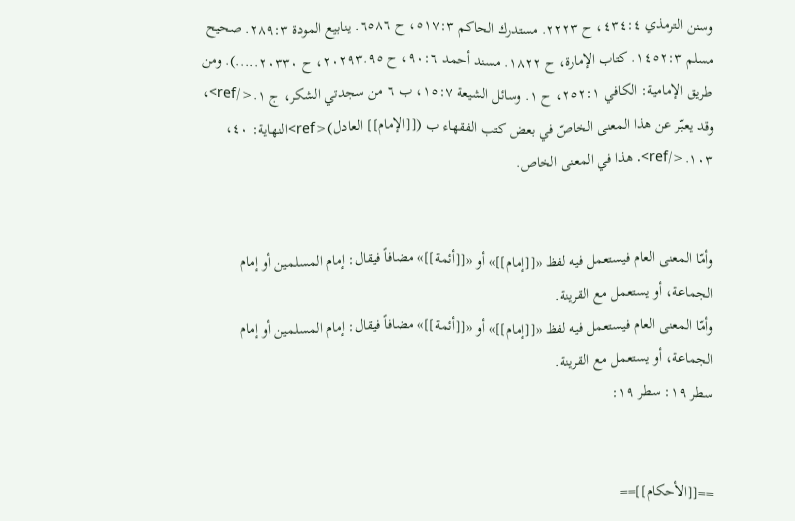وسنن الترمذي ٤٣٤:٤، ح ٢٢٢٣. مستدرك الحاكم ٥١٧:٣، ح ٦٥٨٦. ينابيع المودة ٢٨٩:٣. صحيح مسلم ١٤٥٢:٣. كتاب الإمارة، ح ١٨٢٢. مسند أحمد ٩٠:٦، ح ٢٠٢٩٣.٩٥، ح ٢٠٣٣٠.....). ومن طريق الإمامية: الكافي ٢٥٢:١، ح ١. وسائل الشيعة ١٥:٧، ب ٦ من سجدتي الشكر، ج ١.</ref>، وقد يعبّر عن هذا المعنى الخاصّ في بعض كتب الفقهاء ب ([[الإمام]] العادل)<ref>النهاية: ٤٠، ١٠٣.</ref>. هذا في المعنى الخاص.


وأمّا المعنى العام فيستعمل فيه لفظ «[[إمام]]» أو «[[أئمة]]» مضافاً فيقال: إمام المسلمين أو إمام الجماعة، أو يستعمل مع القرينة.
وأمّا المعنى العام فيستعمل فيه لفظ «[[إمام]]» أو «[[أئمة]]» مضافاً فيقال: إمام المسلمين أو إمام الجماعة، أو يستعمل مع القرينة.
سطر ١٩: سطر ١٩:


==[[الأحكام]]==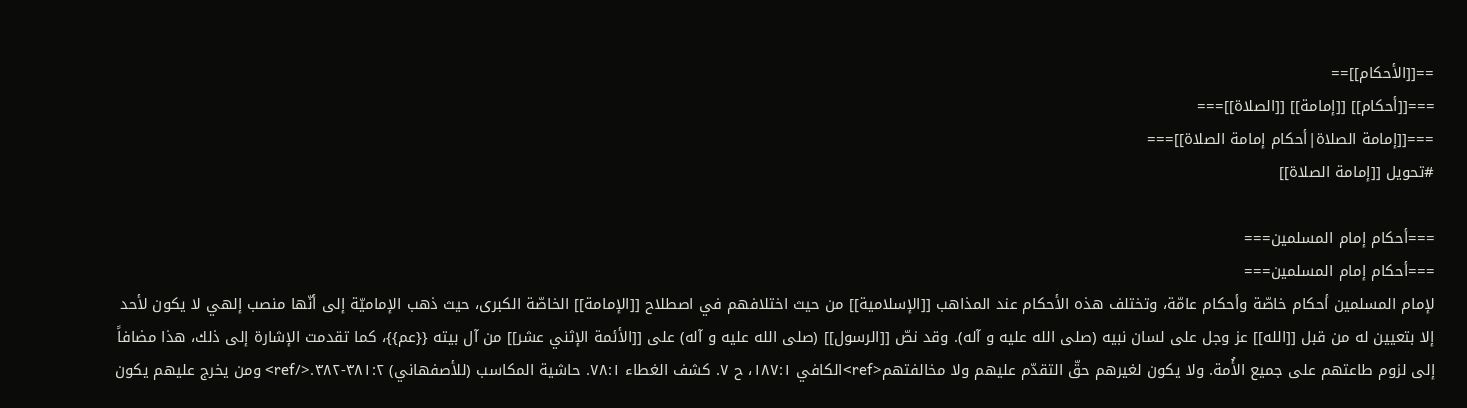==[[الأحكام]]==
===[[أحكام]] [[إمامة]] [[الصلاة]]===
===[[إمامة الصلاة|أحكام إمامة الصلاة]]===
#تحويل [[إمامة الصلاة]]

===أحكام إمام المسلمين===
===أحكام إمام المسلمين===
لإمام المسلمين أحكام خاصّة وأحكام عامّة، وتختلف هذه الأحكام عند المذاهب [[الإسلامية]] من حيث اختلافهم في اصطلاح [[الإمامة]] الخاصّة الكبرى، حيث ذهب الإماميّة إلى أنّها منصب إلهي لا يكون لأحد إلا بتعيين له من قبل [[الله]] عز وجل على لسان نبيه (صلى الله عليه و آله). وقد نصّ [[الرسول]] (صلى الله عليه و آله) على [[الأئمة الإثني عشر]] من آل بيته {{عم}}، كما تقدمت الإشارة إلى ذلك، هذا مضافاً إلى لزوم طاعتهم على جميع الأُمة. ولا يكون لغيرهم حقّ التقدّم عليهم ولا مخالفتهم<ref>الكافي ١٨٧:١، ح ٧. كشف الغطاء ٧٨:١. حاشية المكاسب (للأصفهاني) ٣٨١:٢-٣٨٢.</ref> ومن يخرج عليهم يكون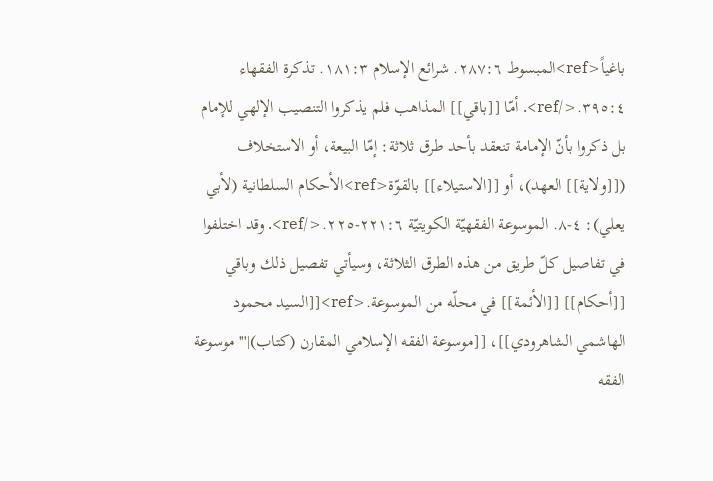باغياً<ref>المبسوط ٢٨٧:٦. شرائع الإسلام ١٨١:٣. تذكرة الفقهاء ٣٩٥:٤.</ref>. أمّا [[باقي]] المذاهب فلم يذكروا التنصيب الإلهي للإمام بل ذكروا بأنّ الإمامة تنعقد بأحد طرق ثلاثة: إمّا البيعة، أو الاستخلاف ([[ولاية]] العهد)، أو [[الاستيلاء]] بالقوّة<ref>الأحكام السلطانية (لأبي يعلي): ٤-٨. الموسوعة الفقهيّة الكويتيّة ٢٢١:٦-٢٢٥.</ref>. وقد اختلفوا في تفاصيل كلّ طريق من هذه الطرق الثلاثة، وسيأتي تفصيل ذلك وباقي [[أحكام]] [[الأئمة]] في محلّه من الموسوعة.<ref>[[السيد محمود الهاشمي الشاهرودي]]، [[موسوعة الفقه الإسلامي المقارن (كتاب)|'''موسوعة الفقه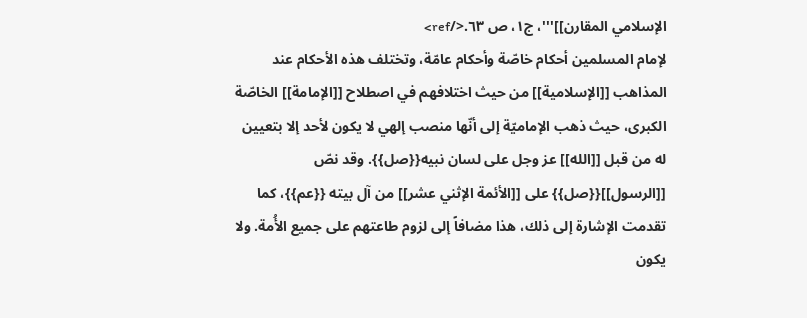الإسلامي المقارن]]'''، ج١، ص ٦٣.</ref>
لإمام المسلمين أحكام خاصّة وأحكام عامّة، وتختلف هذه الأحكام عند المذاهب [[الإسلامية]] من حيث اختلافهم في اصطلاح [[الإمامة]] الخاصّة الكبرى، حيث ذهب الإماميّة إلى أنّها منصب إلهي لا يكون لأحد إلا بتعيين له من قبل [[الله]] عز وجل على لسان نبيه{{صل}}. وقد نصّ [[الرسول]]{{صل}} على [[الأئمة الإثني عشر]] من آل بيته {{عم}}، كما تقدمت الإشارة إلى ذلك، هذا مضافاً إلى لزوم طاعتهم على جميع الأُمة. ولا يكون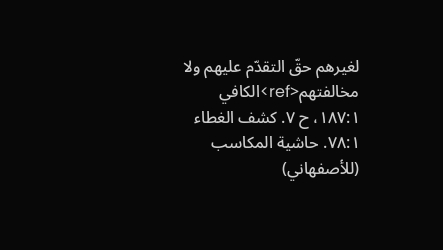لغيرهم حقّ التقدّم عليهم ولا مخالفتهم<ref>الكافي ١٨٧:١، ح ٧. كشف الغطاء ٧٨:١. حاشية المكاسب (للأصفهاني)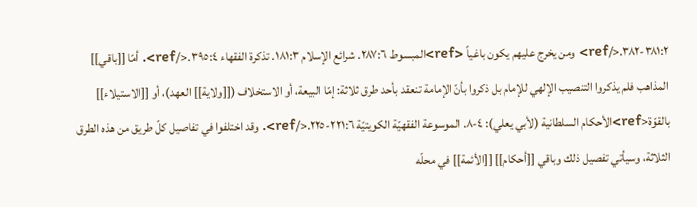٣٨١:٢-٣٨٢.</ref> ومن يخرج عليهم يكون باغياً <ref>المبسوط ٢٨٧:٦. شرائع الإسلام ١٨١:٣. تذكرة الفقهاء ٣٩٥:٤.</ref>. أمّا [[باقي]] المذاهب فلم يذكروا التنصيب الإلهي للإمام بل ذكروا بأنّ الإمامة تنعقد بأحد طرق ثلاثة: إمّا البيعة، أو الاستخلاف ([[ولاية]] العهد)، أو [[الاستيلاء]] بالقوّة<ref>الأحكام السلطانية (لأبي يعلي): ٤-٨. الموسوعة الفقهيّة الكويتيّة ٢٢١:٦-٢٢٥.</ref>. وقد اختلفوا في تفاصيل كلّ طريق من هذه الطرق الثلاثة، وسيأتي تفصيل ذلك وباقي [[أحكام]] [[الأئمة]] في محلّه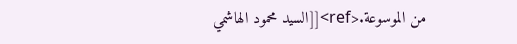من الموسوعة.<ref>[[السيد محمود الهاشمي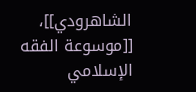الشاهرودي]]، [[موسوعة الفقه الإسلامي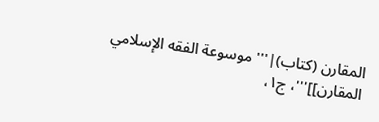المقارن (كتاب)|'''موسوعة الفقه الإسلامي المقارن]]'''، ج١،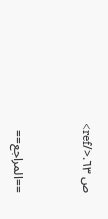ص ٦٣.</ref>


==المراجع==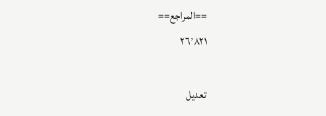==المراجع==
٢٦٬٨٢١

تعديل